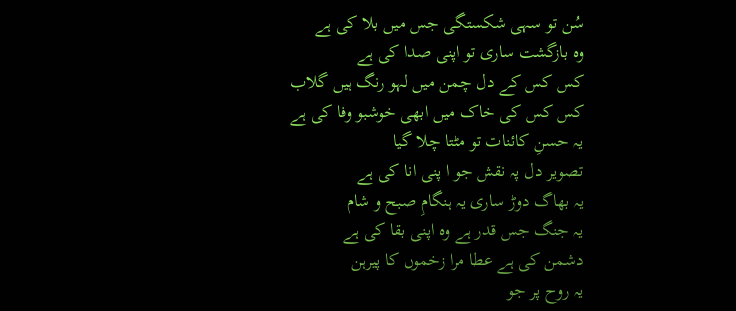سُن تو سہی شکستگی جس میں بلا کی ہے
وہ بازگشت ساری تو اپنی صدا کی ہے
کس کس کے دل چمن میں لہو رنگ ہیں گلاب
کس کس کی خاک میں ابھی خوشبو وفا کی ہے
یہ حسنِ کائنات تو مٹتا چلا گیا
تصویر دل پہ نقش جو ا پنی انا کی ہے
یہ بھاگ دوڑ ساری یہ ہنگامِ صبح و شام
یہ جنگ جس قدر ہے وہ اپنی بقا کی ہے
دشمن کی ہے عطا مرا زخموں کا پیرہن
یہ روح پر جو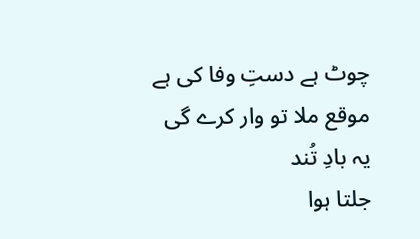چوٹ ہے دستِ وفا کی ہے
موقع ملا تو وار کرے گی یہ بادِ تُند
جلتا ہوا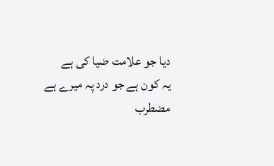دیا جو علامت ضیا کی ہے
یہ کون ہے جو درد پہ میرے ہے مضطرب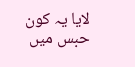لایا یہ کون حبس میں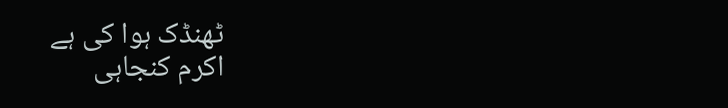ٹھنڈک ہوا کی ہے
اکرم کنجاہی